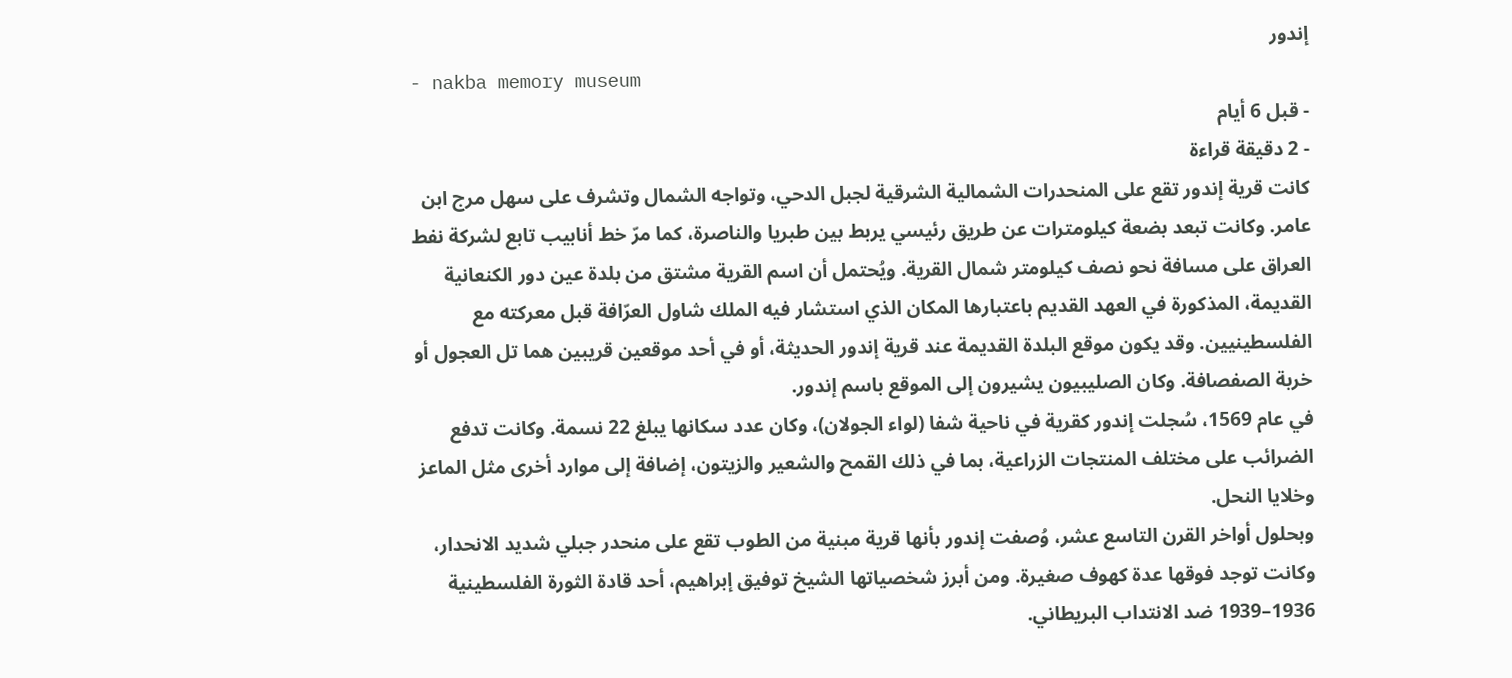إندور
- nakba memory museum
- قبل 6 أيام
- 2 دقيقة قراءة
كانت قرية إندور تقع على المنحدرات الشمالية الشرقية لجبل الدحي، وتواجه الشمال وتشرف على سهل مرج ابن عامر. وكانت تبعد بضعة كيلومترات عن طريق رئيسي يربط بين طبريا والناصرة، كما مرّ خط أنابيب تابع لشركة نفط العراق على مسافة نحو نصف كيلومتر شمال القرية. ويُحتمل أن اسم القرية مشتق من بلدة عين دور الكنعانية القديمة، المذكورة في العهد القديم باعتبارها المكان الذي استشار فيه الملك شاول العرّافة قبل معركته مع الفلسطينيين. وقد يكون موقع البلدة القديمة عند قرية إندور الحديثة، أو في أحد موقعين قريبين هما تل العجول أو خربة الصفصافة. وكان الصليبيون يشيرون إلى الموقع باسم إندور.
في عام 1569، سُجلت إندور كقرية في ناحية شفا (لواء الجولان)، وكان عدد سكانها يبلغ 22 نسمة. وكانت تدفع الضرائب على مختلف المنتجات الزراعية، بما في ذلك القمح والشعير والزيتون، إضافة إلى موارد أخرى مثل الماعز وخلايا النحل.
وبحلول أواخر القرن التاسع عشر، وُصفت إندور بأنها قرية مبنية من الطوب تقع على منحدر جبلي شديد الانحدار، وكانت توجد فوقها عدة كهوف صغيرة. ومن أبرز شخصياتها الشيخ توفيق إبراهيم، أحد قادة الثورة الفلسطينية 1936–1939 ضد الانتداب البريطاني.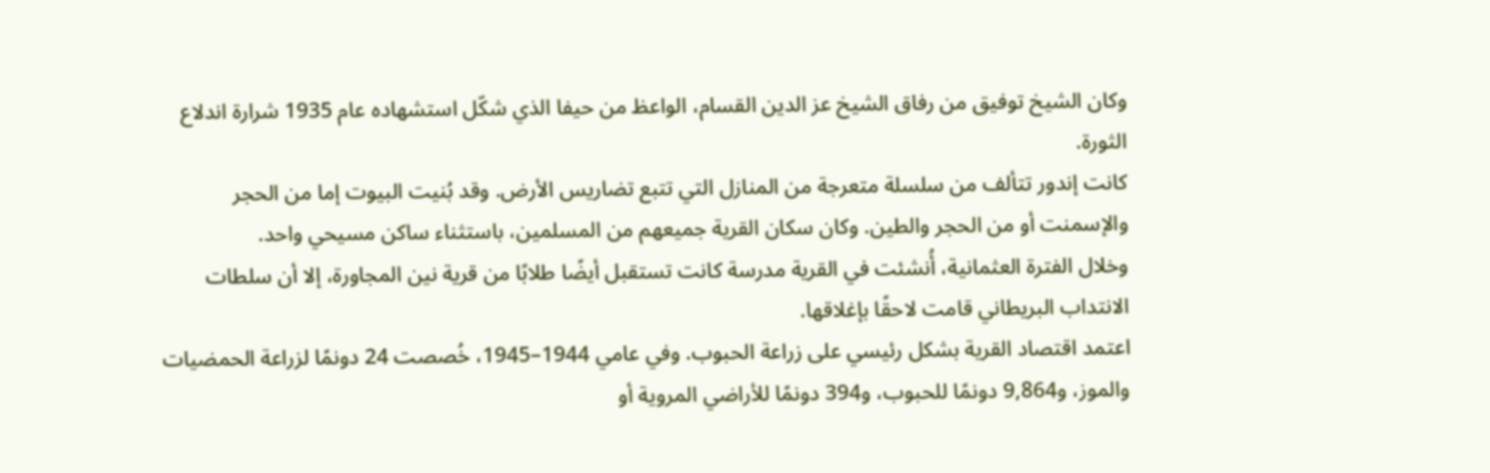وكان الشيخ توفيق من رفاق الشيخ عز الدين القسام، الواعظ من حيفا الذي شكّل استشهاده عام 1935 شرارة اندلاع الثورة.
كانت إندور تتألف من سلسلة متعرجة من المنازل التي تتبع تضاريس الأرض. وقد بُنيت البيوت إما من الحجر والإسمنت أو من الحجر والطين. وكان سكان القرية جميعهم من المسلمين، باستثناء ساكن مسيحي واحد.
وخلال الفترة العثمانية، أُنشئت في القرية مدرسة كانت تستقبل أيضًا طلابًا من قرية نين المجاورة، إلا أن سلطات الانتداب البريطاني قامت لاحقًا بإغلاقها.
اعتمد اقتصاد القرية بشكل رئيسي على زراعة الحبوب. وفي عامي 1944–1945، خُصصت 24 دونمًا لزراعة الحمضيات والموز، و9,864 دونمًا للحبوب، و394 دونمًا للأراضي المروية أو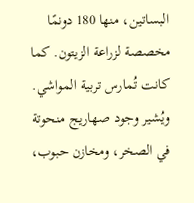البساتين، منها 180 دونمًا مخصصة لزراعة الزيتون. كما كانت تُمارس تربية المواشي.
ويُشير وجود صهاريج منحوتة في الصخر، ومخازن حبوب،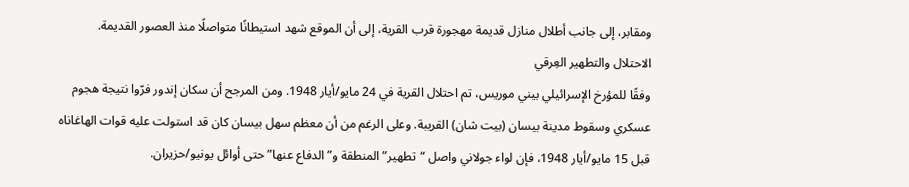ومقابر، إلى جانب أطلال منازل قديمة مهجورة قرب القرية، إلى أن الموقع شهد استيطانًا متواصلًا منذ العصور القديمة.
الاحتلال والتطهير العِرقي
وفقًا للمؤرخ الإسرائيلي بيني موريس، تم احتلال القرية في 24 مايو/أيار 1948. ومن المرجح أن سكان إندور فرّوا نتيجة هجوم عسكري وسقوط مدينة بيسان (بيت شان) القريبة. وعلى الرغم من أن معظم سهل بيسان كان قد استولت عليه قوات الهاغاناه قبل 15 مايو/أيار 1948، فإن لواء جولاني واصل “تطهير” المنطقة و”الدفاع عنها” حتى أوائل يونيو/حزيران.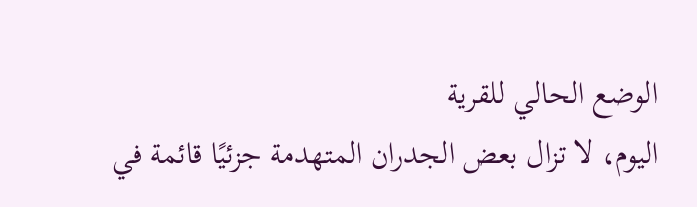الوضع الحالي للقرية
اليوم، لا تزال بعض الجدران المتهدمة جزئيًا قائمة في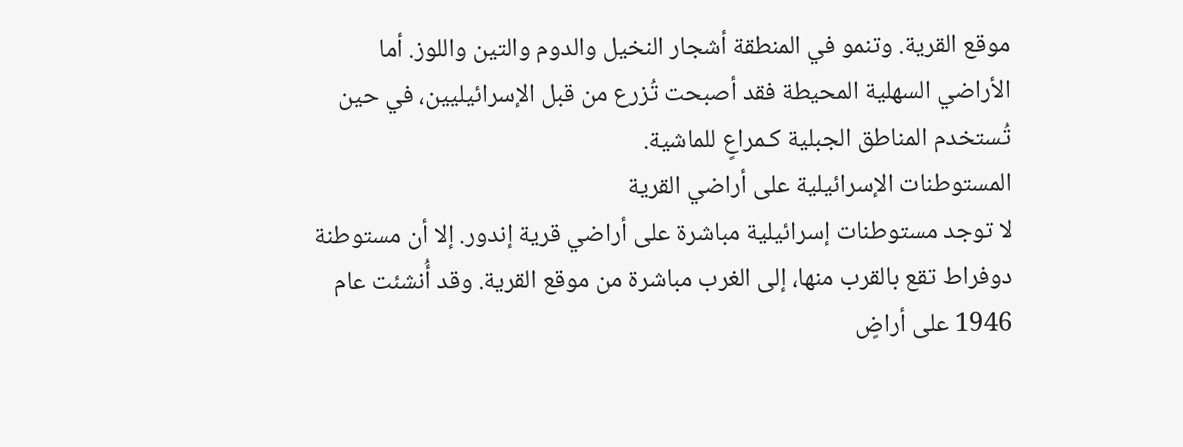موقع القرية. وتنمو في المنطقة أشجار النخيل والدوم والتين واللوز. أما الأراضي السهلية المحيطة فقد أصبحت تُزرع من قبل الإسرائيليين، في حين تُستخدم المناطق الجبلية كـمراعٍ للماشية.
المستوطنات الإسرائيلية على أراضي القرية
لا توجد مستوطنات إسرائيلية مباشرة على أراضي قرية إندور. إلا أن مستوطنة دوفراط تقع بالقرب منها، إلى الغرب مباشرة من موقع القرية. وقد أُنشئت عام 1946 على أراضٍ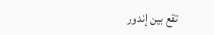تقع بين إندور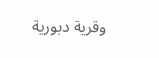وقرية دبورية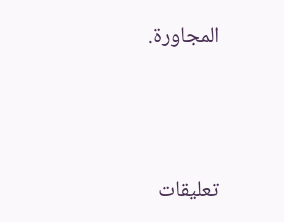المجاورة.




تعليقات